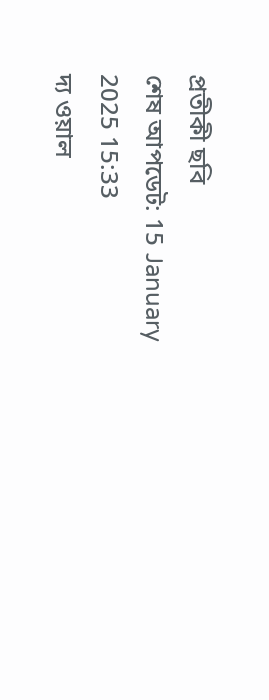প্রতীকী ছবি
শেষ আপডেট: 15 January 2025 15:33
দ্য ওয়াল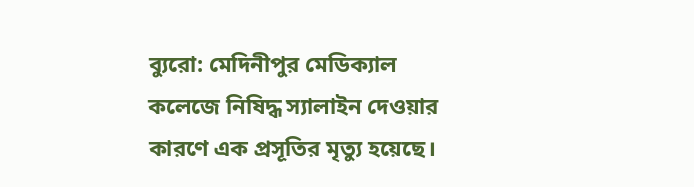ব্যুরো: মেদিনীপুর মেডিক্যাল কলেজে নিষিদ্ধ স্যালাইন দেওয়ার কারণে এক প্রসূতির মৃত্যু হয়েছে।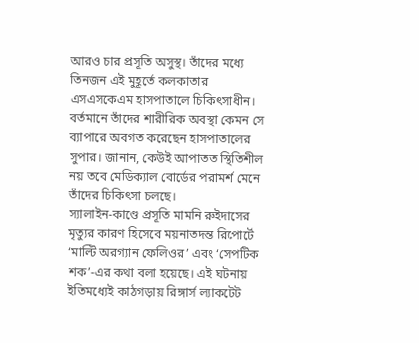আরও চার প্রসূতি অসুস্থ। তাঁদের মধ্যে তিনজন এই মুহূর্তে কলকাতার এসএসকেএম হাসপাতালে চিকিৎসাধীন। বর্তমানে তাঁদের শারীরিক অবস্থা কেমন সে ব্যাপারে অবগত করেছেন হাসপাতালের সুপার। জানান, কেউই আপাতত স্থিতিশীল নয় তবে মেডিক্যাল বোর্ডের পরামর্শ মেনে তাঁদের চিকিৎসা চলছে।
স্যালাইন-কাণ্ডে প্রসূতি মামনি রুইদাসের মৃত্যুর কারণ হিসেবে ময়নাতদন্ত রিপোর্টে ‘মাল্টি অরগ্যান ফেলিওর’ এবং ‘সেপটিক শক’-এর কথা বলা হয়েছে। এই ঘটনায় ইতিমধ্যেই কাঠগড়ায় রিঙ্গার্স ল্যাকটেট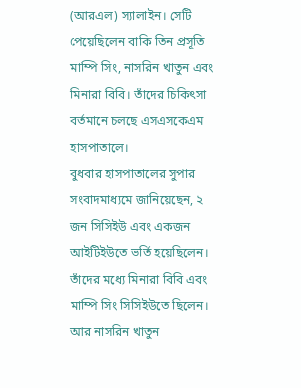(আরএল) স্যালাইন। সেটি পেয়েছিলেন বাকি তিন প্রসূতি মাম্পি সিং, নাসরিন খাতুন এবং মিনারা বিবি। তাঁদের চিকিৎসা বর্তমানে চলছে এসএসকেএম হাসপাতালে।
বুধবার হাসপাতালের সুপার সংবাদমাধ্যমে জানিয়েছেন, ২ জন সিসিইউ এবং একজন আইটিইউতে ভর্তি হয়েছিলেন। তাঁদের মধ্যে মিনারা বিবি এবং মাম্পি সিং সিসিইউতে ছিলেন। আর নাসরিন খাতুন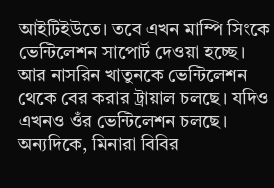আইটিইউতে। তবে এখন মাম্পি সিংকে ভেন্টিলেশন সাপোর্ট দেওয়া হচ্ছে। আর নাসরিন খাতুনকে ভেন্টিলেশন থেকে বের করার ট্রায়াল চলছে। যদিও এখনও ওঁর ভেন্টিলেশন চলছে। অন্যদিকে, মিনারা বিবির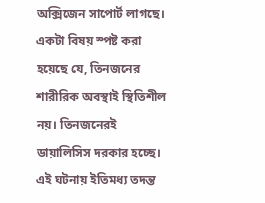অক্সিজেন সাপোর্ট লাগছে। একটা বিষয় স্পষ্ট করা হয়েছে যে, তিনজনের শারীরিক অবস্থাই স্থিতিশীল নয়। তিনজনেরই ডায়ালিসিস দরকার হচ্ছে।
এই ঘটনায় ইতিমধ্য তদন্ত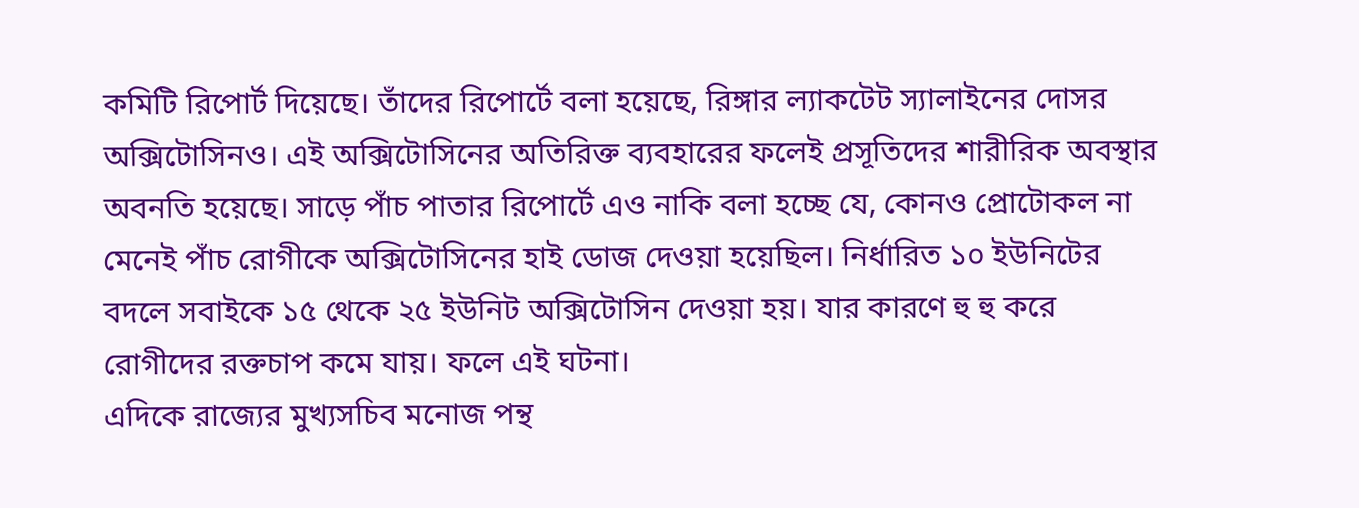কমিটি রিপোর্ট দিয়েছে। তাঁদের রিপোর্টে বলা হয়েছে, রিঙ্গার ল্যাকটেট স্যালাইনের দোসর অক্সিটোসিনও। এই অক্সিটোসিনের অতিরিক্ত ব্যবহারের ফলেই প্রসূতিদের শারীরিক অবস্থার অবনতি হয়েছে। সাড়ে পাঁচ পাতার রিপোর্টে এও নাকি বলা হচ্ছে যে, কোনও প্রোটোকল না মেনেই পাঁচ রোগীকে অক্সিটোসিনের হাই ডোজ দেওয়া হয়েছিল। নির্ধারিত ১০ ইউনিটের বদলে সবাইকে ১৫ থেকে ২৫ ইউনিট অক্সিটোসিন দেওয়া হয়। যার কারণে হু হু করে রোগীদের রক্তচাপ কমে যায়। ফলে এই ঘটনা।
এদিকে রাজ্যের মুখ্যসচিব মনোজ পন্থ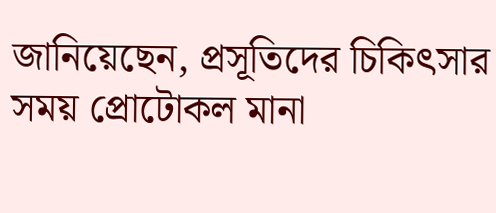জানিয়েছেন, প্রসূতিদের চিকিৎসার সময় প্রোটোকল মানা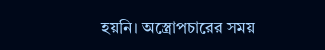হয়নি। অস্ত্রোপচারের সময়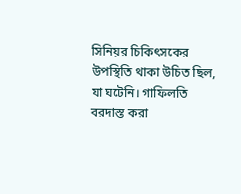সিনিয়র চিকিৎসকের উপস্থিতি থাকা উচিত ছিল, যা ঘটেনি। গাফিলতি বরদাস্ত করা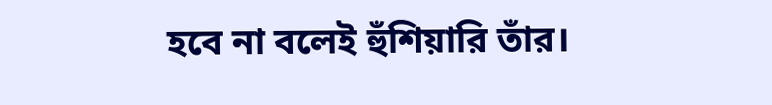হবে না বলেই হুঁশিয়ারি তাঁর।